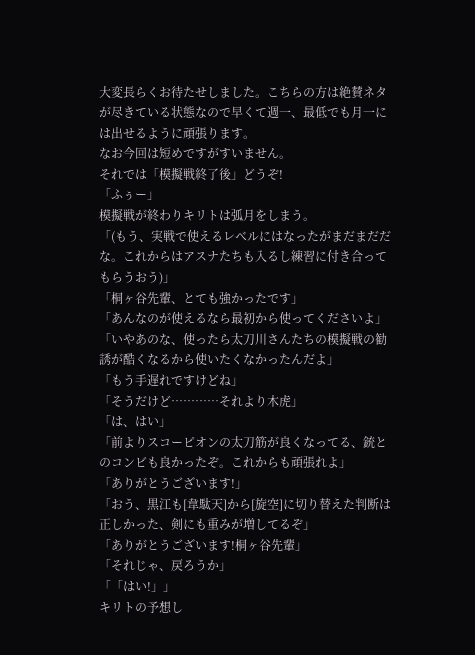大変長らくお待たせしました。こちらの方は絶賛ネタが尽きている状態なので早くて週一、最低でも月一には出せるように頑張ります。
なお今回は短めですがすいません。
それでは「模擬戦終了後」どうぞ!
「ふぅー」
模擬戦が終わりキリトは弧月をしまう。
「(もう、実戦で使えるレベルにはなったがまだまだだな。これからはアスナたちも入るし練習に付き合ってもらうおう)」
「桐ヶ谷先輩、とても強かったです」
「あんなのが使えるなら最初から使ってくださいよ」
「いやあのな、使ったら太刀川さんたちの模擬戦の勧誘が酷くなるから使いたくなかったんだよ」
「もう手遅れですけどね」
「そうだけど…………それより木虎」
「は、はい」
「前よりスコーピオンの太刀筋が良くなってる、銃とのコンビも良かったぞ。これからも頑張れよ」
「ありがとうございます!」
「おう、黒江も[韋駄天]から[旋空]に切り替えた判断は正しかった、剣にも重みが増してるぞ」
「ありがとうございます!桐ヶ谷先輩」
「それじゃ、戻ろうか」
「「はい!」」
キリトの予想し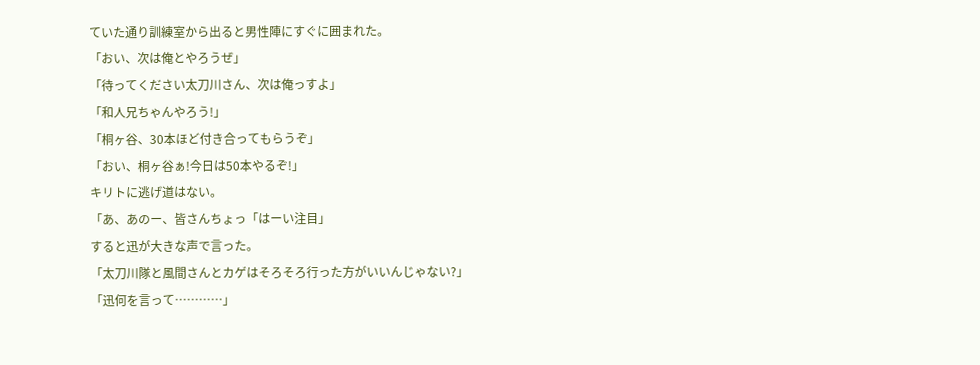ていた通り訓練室から出ると男性陣にすぐに囲まれた。
「おい、次は俺とやろうぜ」
「待ってください太刀川さん、次は俺っすよ」
「和人兄ちゃんやろう!」
「桐ヶ谷、30本ほど付き合ってもらうぞ」
「おい、桐ヶ谷ぁ!今日は50本やるぞ!」
キリトに逃げ道はない。
「あ、あのー、皆さんちょっ「はーい注目」
すると迅が大きな声で言った。
「太刀川隊と風間さんとカゲはそろそろ行った方がいいんじゃない?」
「迅何を言って…………」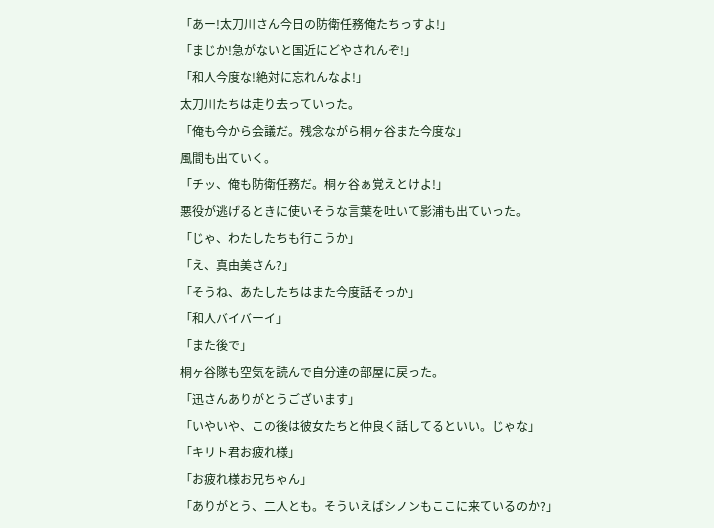「あー!太刀川さん今日の防衛任務俺たちっすよ!」
「まじか!急がないと国近にどやされんぞ!」
「和人今度な!絶対に忘れんなよ!」
太刀川たちは走り去っていった。
「俺も今から会議だ。残念ながら桐ヶ谷また今度な」
風間も出ていく。
「チッ、俺も防衛任務だ。桐ヶ谷ぁ覚えとけよ!」
悪役が逃げるときに使いそうな言葉を吐いて影浦も出ていった。
「じゃ、わたしたちも行こうか」
「え、真由美さん?」
「そうね、あたしたちはまた今度話そっか」
「和人バイバーイ」
「また後で」
桐ヶ谷隊も空気を読んで自分達の部屋に戻った。
「迅さんありがとうございます」
「いやいや、この後は彼女たちと仲良く話してるといい。じゃな」
「キリト君お疲れ様」
「お疲れ様お兄ちゃん」
「ありがとう、二人とも。そういえばシノンもここに来ているのか?」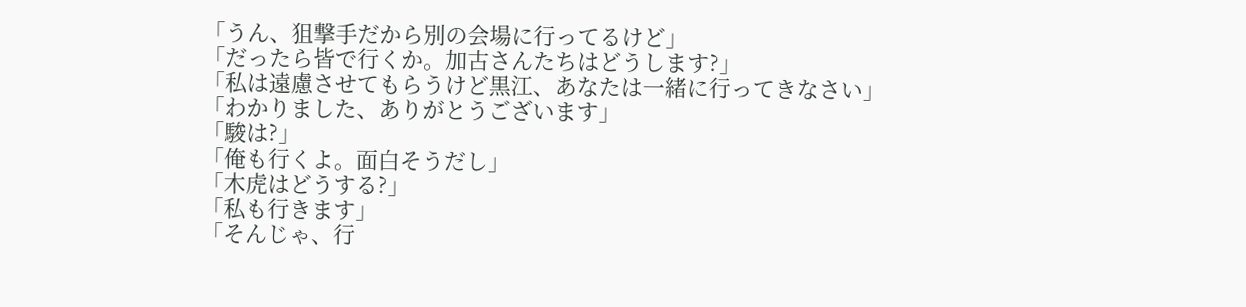「うん、狙撃手だから別の会場に行ってるけど」
「だったら皆で行くか。加古さんたちはどうします?」
「私は遠慮させてもらうけど黒江、あなたは一緒に行ってきなさい」
「わかりました、ありがとうございます」
「駿は?」
「俺も行くよ。面白そうだし」
「木虎はどうする?」
「私も行きます」
「そんじゃ、行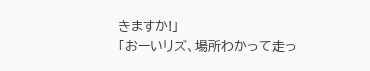きますか!」
「おーいリズ、場所わかって走っ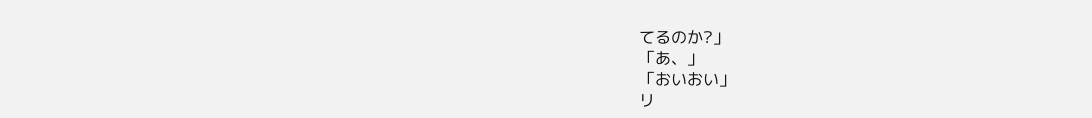てるのか?」
「あ、」
「おいおい」
リ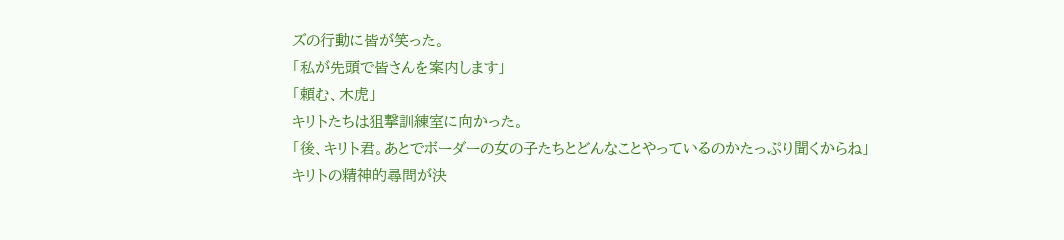ズの行動に皆が笑った。
「私が先頭で皆さんを案内します」
「頼む、木虎」
キリトたちは狙撃訓練室に向かった。
「後、キリト君。あとでボーダーの女の子たちとどんなことやっているのかたっぷり聞くからね」
キリトの精神的尋問が決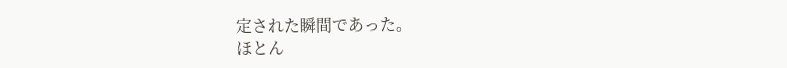定された瞬間であった。
ほとん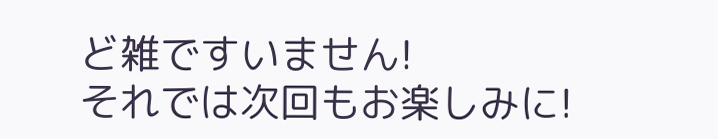ど雑ですいません!
それでは次回もお楽しみに!